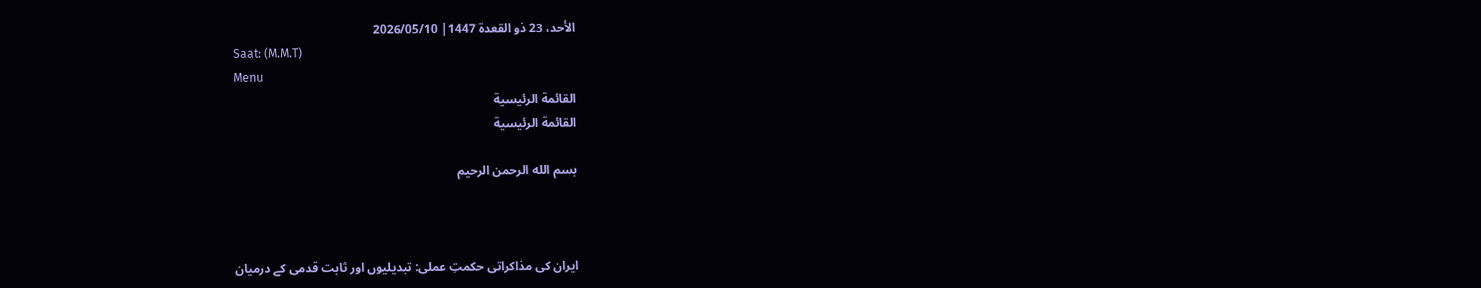الأحد، 23 ذو القعدة 1447| 2026/05/10
Saat: (M.M.T)
Menu
القائمة الرئيسية
القائمة الرئيسية

بسم الله الرحمن الرحيم



ایران کی مذاکراتی حکمتِ عملی: تبدیلیوں اور ثابت قدمی کے درمیان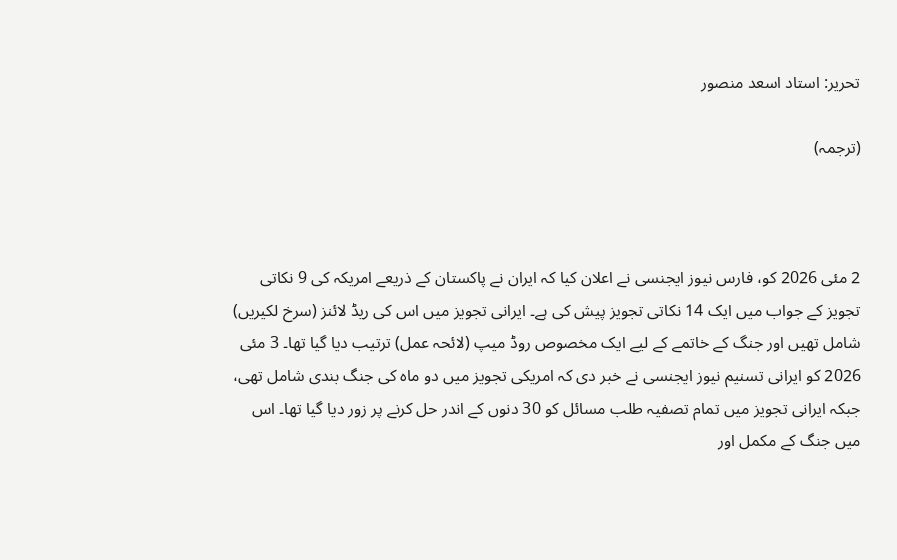تحریر: استاد اسعد منصور

(ترجمہ)



2 مئی 2026 کو، فارس نیوز ایجنسی نے اعلان کیا کہ ایران نے پاکستان کے ذریعے امریکہ کی 9 نکاتی تجویز کے جواب میں ایک 14 نکاتی تجویز پیش کی ہے۔ ایرانی تجویز میں اس کی ریڈ لائنز (سرخ لکیریں) شامل تھیں اور جنگ کے خاتمے کے لیے ایک مخصوص روڈ میپ (لائحہ عمل) ترتیب دیا گیا تھا۔ 3 مئی 2026 کو ایرانی تسنیم نیوز ایجنسی نے خبر دی کہ امریکی تجویز میں دو ماہ کی جنگ بندی شامل تھی، جبکہ ایرانی تجویز میں تمام تصفیہ طلب مسائل کو 30 دنوں کے اندر حل کرنے پر زور دیا گیا تھا۔ اس میں جنگ کے مکمل اور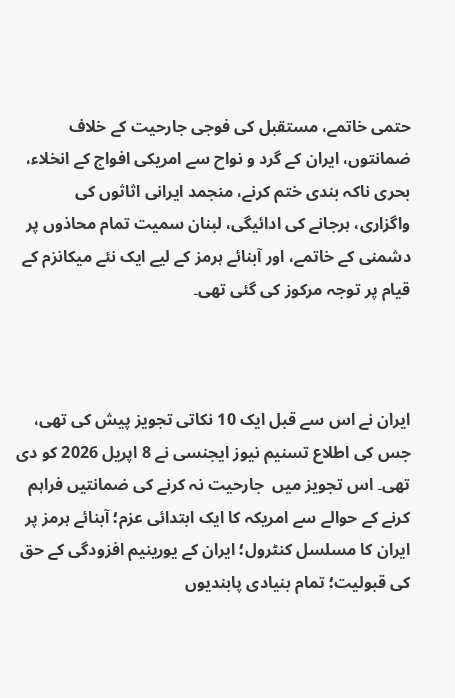حتمی خاتمے، مستقبل کی فوجی جارحیت کے خلاف ضمانتوں، ایران کے گرد و نواح سے امریکی افواج کے انخلاء، بحری ناکہ بندی ختم کرنے، منجمد ایرانی اثاثوں کی واگزاری، ہرجانے کی ادائیگی، لبنان سمیت تمام محاذوں پر دشمنی کے خاتمے، اور آبنائے ہرمز کے لیے ایک نئے میکانزم کے قیام پر توجہ مرکوز کی گئی تھی۔



ایران نے اس سے قبل ایک 10 نکاتی تجویز پیش کی تھی، جس کی اطلاع تسنیم نیوز ایجنسی نے 8 اپریل 2026 کو دی تھی۔ اس تجویز میں  جارحیت نہ کرنے کی ضمانتیں فراہم کرنے کے حوالے سے امریکہ کا ایک ابتدائی عزم؛ آبنائے ہرمز پر ایران کا مسلسل کنٹرول؛ ایران کے یورینیم افزودگی کے حق کی قبولیت؛ تمام بنیادی پابندیوں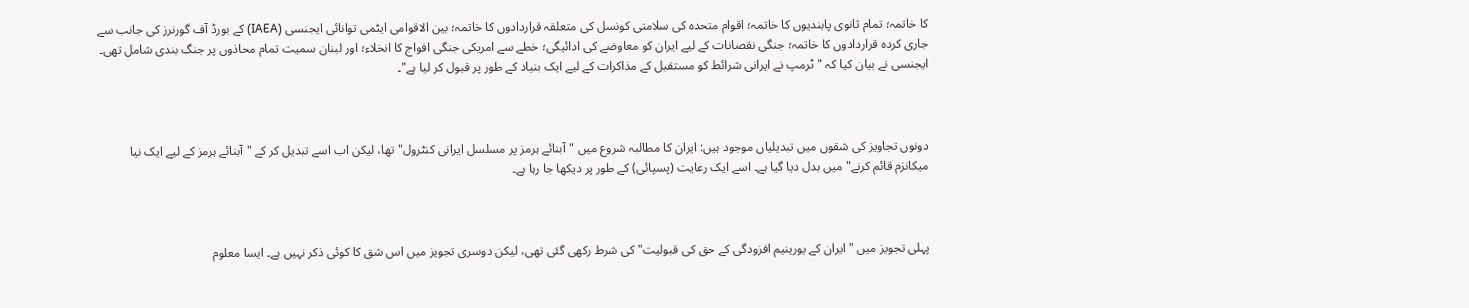کا خاتمہ؛ تمام ثانوی پابندیوں کا خاتمہ؛ اقوام متحدہ کی سلامتی کونسل کی متعلقہ قراردادوں کا خاتمہ؛ بین الاقوامی ایٹمی توانائی ایجنسی (IAEA) کے بورڈ آف گورنرز کی جانب سے جاری کردہ قراردادوں کا خاتمہ؛ جنگی نقصانات کے لیے ایران کو معاوضے کی ادائیگی؛ خطے سے امریکی جنگی افواج کا انخلاء؛ اور لبنان سمیت تمام محاذوں پر جنگ بندی شامل تھی۔ ایجنسی نے بیان کیا کہ "ٹرمپ نے ایرانی شرائط کو مستقبل کے مذاکرات کے لیے ایک بنیاد کے طور پر قبول کر لیا ہے"۔



دونوں تجاویز کی شقوں میں تبدیلیاں موجود ہیں: ایران کا مطالبہ شروع میں "آبنائے ہرمز پر مسلسل ایرانی کنٹرول" تھا، لیکن اب اسے تبدیل کر کے "آبنائے ہرمز کے لیے ایک نیا میکانزم قائم کرنے" میں بدل دیا گیا ہے۔ اسے ایک رعایت (پسپائی) کے طور پر دیکھا جا رہا ہے۔



پہلی تجویز میں "ایران کے یورینیم افزودگی کے حق کی قبولیت" کی شرط رکھی گئی تھی، لیکن دوسری تجویز میں اس شق کا کوئی ذکر نہیں ہے۔ ایسا معلوم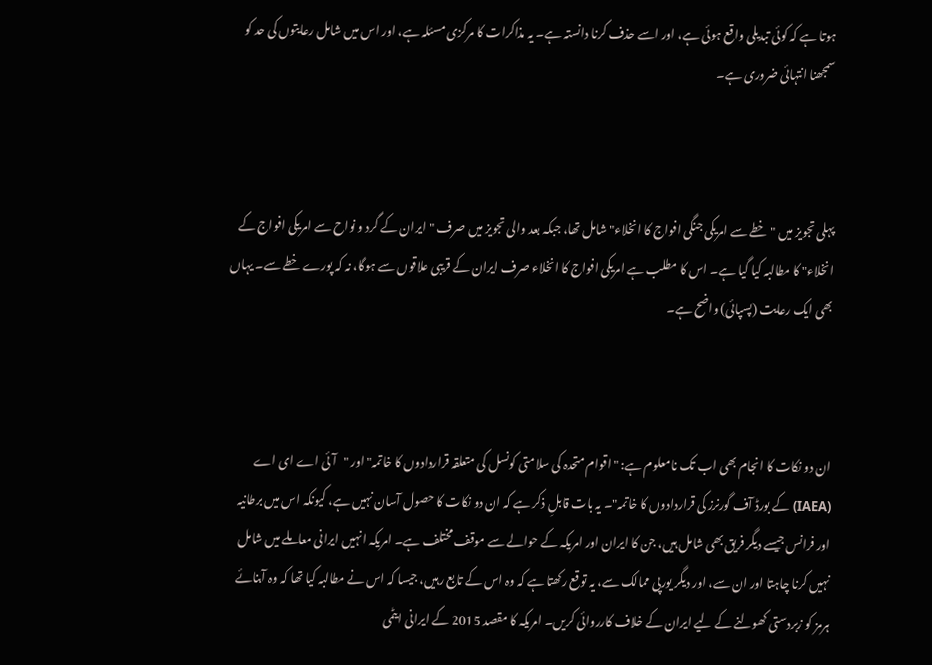ہوتا ہے کہ کوئی تبدیلی واقع ہوئی ہے، اور اسے حذف کرنا دانستہ ہے۔ یہ مذاکرات کا مرکزی مسئلہ ہے، اور اس میں شامل رعایتوں کی حد کو سمجھنا انتہائی ضروری ہے۔



پہلی تجویز میں "خطے سے امریکی جنگی افواج کا انخلاء" شامل تھا، جبکہ بعد والی تجویز میں صرف "ایران کے گرد و نواح سے امریکی افواج کے انخلاء" کا مطالبہ کیا گیا ہے۔ اس کا مطلب ہے امریکی افواج کا انخلاء صرف ایران کے قریبی علاقوں سے ہوگا، نہ کہ پورے خطے سے۔ یہاں بھی ایک رعایت (پسپائی) واضح ہے۔



ان دو نکات کا انجام بھی اب تک نامعلوم ہے: "اقوام متحدہ کی سلامتی کونسل کی متعلقہ قراردادوں کا خاتمہ" اور "آئی اے ای اے (IAEA) کے بورڈ آف گورنرز کی قراردادوں کا خاتمہ"۔ یہ بات قابلِ ذکر ہے کہ ان دو نکات کا حصول آسان نہیں ہے، کیونکہ اس میں برطانیہ اور فرانس جیسے دیگر فریق بھی شامل ہیں، جن کا ایران اور امریکہ کے حوالے سے موقف مختلف ہے۔ امریکہ انہیں ایرانی معاملے میں شامل نہیں کرنا چاہتا اور ان سے، اور دیگر یورپی ممالک سے، یہ توقع رکھتا ہے کہ وہ اس کے تابع رہیں، جیسا کہ اس نے مطالبہ کیا تھا کہ وہ آبنائے ہرمز کو زبردستی کھولنے کے لیے ایران کے خلاف کارروائی کریں۔ امریکہ کا مقصد 2015 کے ایرانی ایٹمی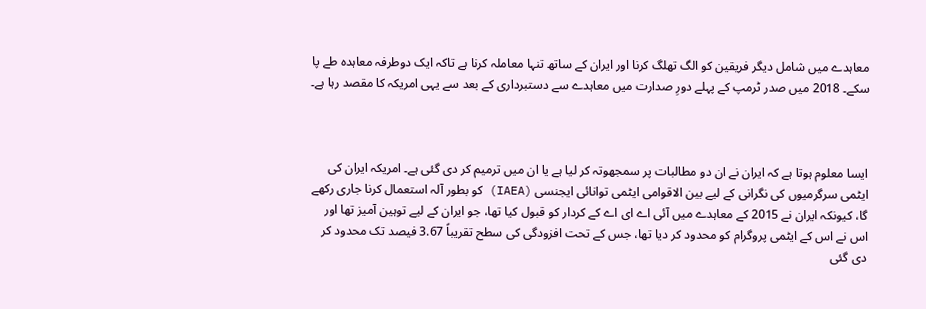معاہدے میں شامل دیگر فریقین کو الگ تھلگ کرنا اور ایران کے ساتھ تنہا معاملہ کرنا ہے تاکہ ایک دوطرفہ معاہدہ طے پا سکے۔ 2018 میں صدر ٹرمپ کے پہلے دورِ صدارت میں معاہدے سے دستبرداری کے بعد سے یہی امریکہ کا مقصد رہا ہے۔



ایسا معلوم ہوتا ہے کہ ایران نے ان دو مطالبات پر سمجھوتہ کر لیا ہے یا ان میں ترمیم کر دی گئی ہے۔ امریکہ ایران کی ایٹمی سرگرمیوں کی نگرانی کے لیے بین الاقوامی ایٹمی توانائی ایجنسی (IAEA) کو بطور آلہ استعمال کرنا جاری رکھے گا، کیونکہ ایران نے 2015 کے معاہدے میں آئی اے ای اے کے کردار کو قبول کیا تھا، جو ایران کے لیے توہین آمیز تھا اور اس نے اس کے ایٹمی پروگرام کو محدود کر دیا تھا، جس کے تحت افزودگی کی سطح تقریباً 3.67 فیصد تک محدود کر دی گئی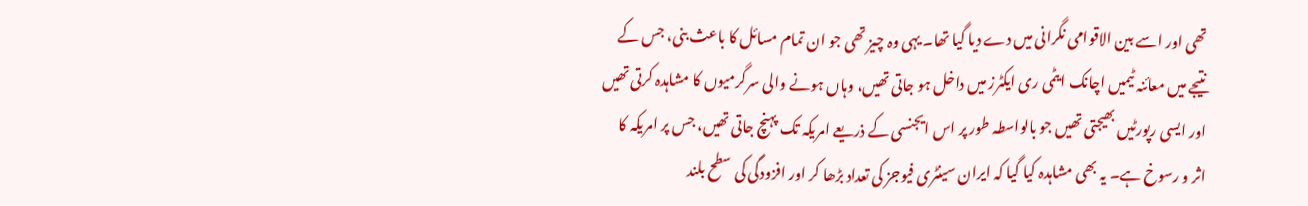تھی اور اسے بین الاقوامی نگرانی میں دے دیا گیا تھا۔ یہی وہ چیز تھی جو ان تمام مسائل کا باعث بنی، جس کے نتیجے میں معائنہ ٹیمیں اچانک ایٹمی ری ایکٹرز میں داخل ہو جاتی تھیں، وہاں ہونے والی سرگرمیوں کا مشاہدہ کرتی تھیں اور ایسی رپورٹیں بھیجتی تھیں جو بالواسطہ طور پر اس ایجنسی کے ذریعے امریکہ تک پہنچ جاتی تھیں، جس پر امریکہ کا اثر و رسوخ ہے۔ یہ بھی مشاہدہ کیا گیا کہ ایران سینٹری فیوجز کی تعداد بڑھا کر اور افزودگی کی سطح بلند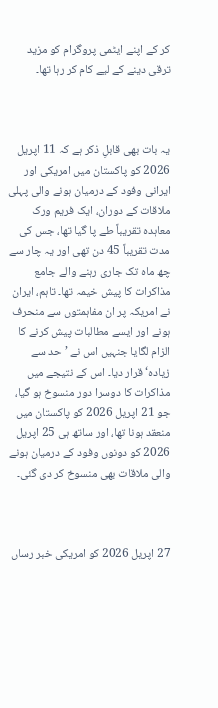کر کے اپنے ایٹمی پروگرام کو مزید ترقی دینے کے لیے کام کر رہا تھا۔



یہ بات بھی قابلِ ذکر ہے کہ 11 اپریل 2026 کو پاکستان میں امریکی اور ایرانی وفود کے درمیان ہونے والی پہلی ملاقات کے دوران، ایک فریم ورک معاہدہ تقریباً طے پا گیا تھا، جس کی مدت تقریباً 45 دن تھی اور یہ چار سے چھ ماہ تک جاری رہنے والے جامع مذاکرات کا پیش خیمہ تھا۔ تاہم، ایران نے امریکہ پر ان مفاہمتوں سے منحرف ہونے اور ایسے مطالبات پیش کرنے کا الزام لگایا جنہیں اس نے ’حد سے زیادہ‘ قرار دیا۔ اس کے نتیجے میں مذاکرات کا دوسرا دور منسوخ ہو گیا، جو 21 اپریل 2026 کو پاکستان میں منعقد ہونا تھا، اور ساتھ ہی 25 اپریل 2026 کو دونوں وفود کے درمیان ہونے والی ملاقات بھی منسوخ کر دی گئی۔



27 اپریل 2026 کو امریکی خبر رساں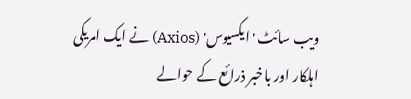ویب سائٹ 'ایکسیوس' (Axios) نے ایک امریکی اہلکار اور باخبر ذرائع کے حوالے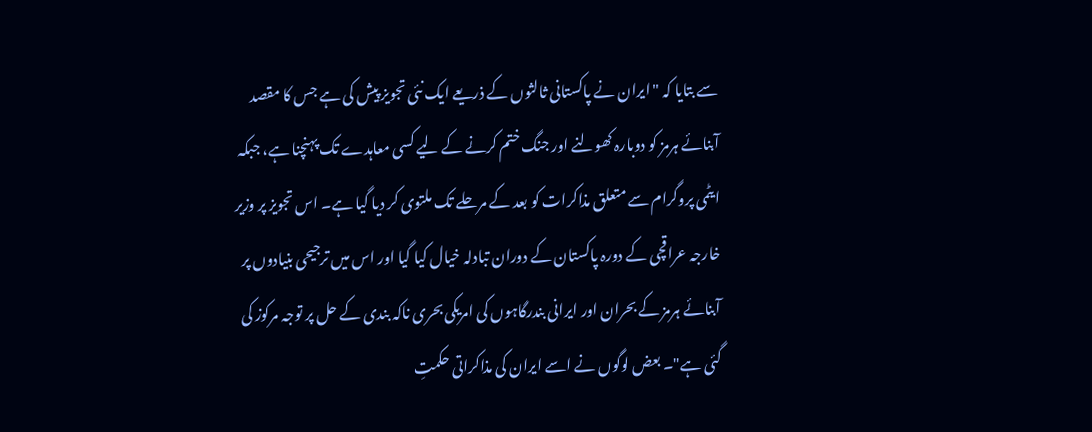سے بتایا کہ "ایران نے پاکستانی ثالثوں کے ذریعے ایک نئی تجویز پیش کی ہے جس کا مقصد آبنائے ہرمز کو دوبارہ کھولنے اور جنگ ختم کرنے کے لیے کسی معاہدے تک پہنچنا ہے، جبکہ ایٹمی پروگرام سے متعلق مذاکرات کو بعد کے مرحلے تک ملتوی کر دیا گیا ہے۔ اس تجویز پر وزیر خارجہ عراقچی کے دورہ پاکستان کے دوران تبادلہ خیال کیا گیا اور اس میں ترجیحی بنیادوں پر آبنائے ہرمز کے بحران اور ایرانی بندرگاہوں کی امریکی بحری ناکہ بندی کے حل پر توجہ مرکوز کی گئی ہے"۔ بعض لوگوں نے اسے ایران کی مذاکراتی حکمتِ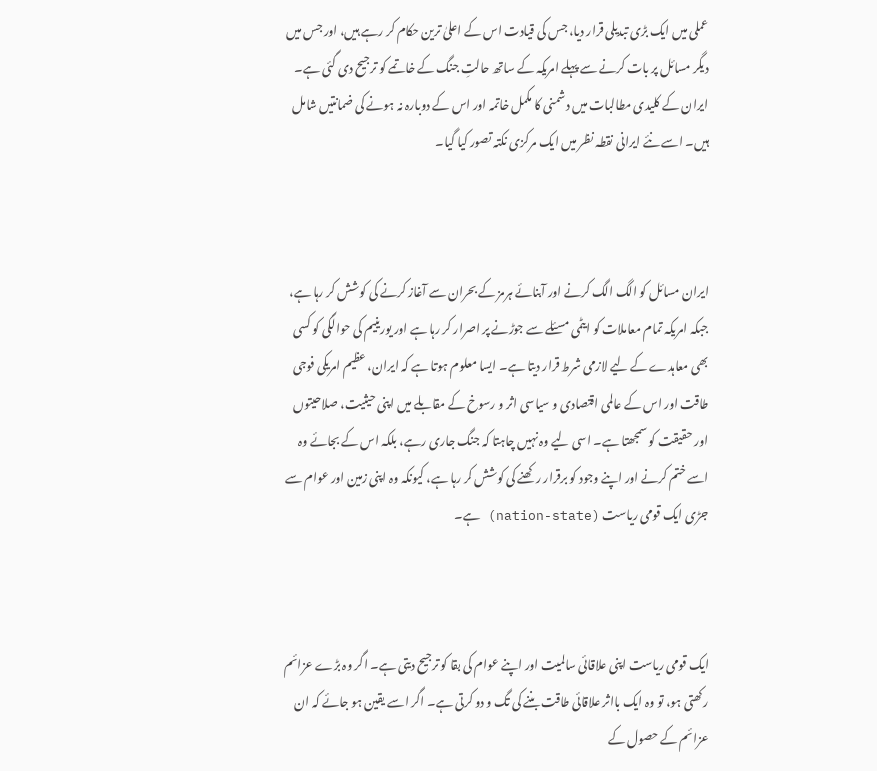عملی میں ایک بڑی تبدیلی قرار دیا، جس کی قیادت اس کے اعلیٰ ترین حکام کر رہے ہیں، اور جس میں دیگر مسائل پر بات کرنے سے پہلے امریکہ کے ساتھ حالتِ جنگ کے خاتمے کو ترجیح دی گئی ہے۔ ایران کے کلیدی مطالبات میں دشمنی کا مکمل خاتمہ اور اس کے دوبارہ نہ ہونے کی ضمانتیں شامل ہیں۔ اسے نئے ایرانی نقطہ نظر میں ایک مرکزی نکتہ تصور کیا گیا۔



ایران مسائل کو الگ الگ کرنے اور آبنائے ہرمز کے بحران سے آغاز کرنے کی کوشش کر رہا ہے، جبکہ امریکہ تمام معاملات کو ایٹمی مسئلے سے جوڑنے پر اصرار کر رہا ہے اور یورینیم کی حوالگی کو کسی بھی معاہدے کے لیے لازمی شرط قرار دیتا ہے۔ ایسا معلوم ہوتا ہے کہ ایران، عظیم امریکی فوجی طاقت اور اس کے عالمی اقتصادی و سیاسی اثر و رسوخ کے مقابلے میں اپنی حیثیت، صلاحیتوں اور حقیقت کو سمجھتا ہے۔ اسی لیے وہ نہیں چاہتا کہ جنگ جاری رہے، بلکہ اس کے بجائے وہ اسے ختم کرنے اور اپنے وجود کو برقرار رکھنے کی کوشش کر رہا ہے، کیونکہ وہ اپنی زمین اور عوام سے جڑی ایک قومی ریاست (nation-state) ہے۔



ایک قومی ریاست اپنی علاقائی سالمیت اور اپنے عوام کی بقا کو ترجیح دیتی ہے۔ اگر وہ بڑے عزائم رکھتی ہو، تو وہ ایک بااثر علاقائی طاقت بننے کی تگ و دو کرتی ہے۔ اگر اسے یقین ہو جائے کہ ان عزائم کے حصول کے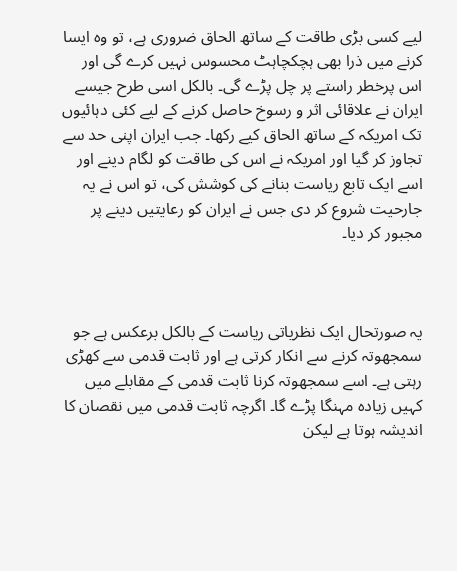لیے کسی بڑی طاقت کے ساتھ الحاق ضروری ہے، تو وہ ایسا کرنے میں ذرا بھی ہچکچاہٹ محسوس نہیں کرے گی اور اس پرخطر راستے پر چل پڑے گی۔ بالکل اسی طرح جیسے ایران نے علاقائی اثر و رسوخ حاصل کرنے کے لیے کئی دہائیوں تک امریکہ کے ساتھ الحاق کیے رکھا۔ جب ایران اپنی حد سے تجاوز کر گیا اور امریکہ نے اس کی طاقت کو لگام دینے اور اسے ایک تابع ریاست بنانے کی کوشش کی، تو اس نے یہ جارحیت شروع کر دی جس نے ایران کو رعایتیں دینے پر مجبور کر دیا۔



یہ صورتحال ایک نظریاتی ریاست کے بالکل برعکس ہے جو سمجھوتہ کرنے سے انکار کرتی ہے اور ثابت قدمی سے کھڑی رہتی ہے۔ اسے سمجھوتہ کرنا ثابت قدمی کے مقابلے میں کہیں زیادہ مہنگا پڑے گا۔ اگرچہ ثابت قدمی میں نقصان کا اندیشہ ہوتا ہے لیکن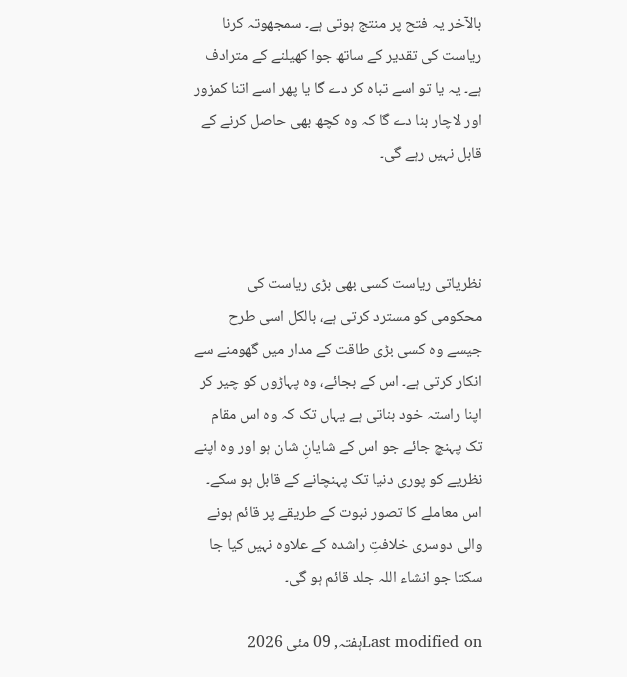بالآخر یہ فتح پر منتج ہوتی ہے۔ سمجھوتہ کرنا ریاست کی تقدیر کے ساتھ جوا کھیلنے کے مترادف ہے۔ یہ یا تو اسے تباہ کر دے گا یا پھر اسے اتنا کمزور اور لاچار بنا دے گا کہ وہ کچھ بھی حاصل کرنے کے قابل نہیں رہے گی۔



نظریاتی ریاست کسی بھی بڑی ریاست کی محکومی کو مسترد کرتی ہے، بالکل اسی طرح جیسے وہ کسی بڑی طاقت کے مدار میں گھومنے سے انکار کرتی ہے۔ اس کے بجائے، وہ پہاڑوں کو چیر کر اپنا راستہ خود بناتی ہے یہاں تک کہ وہ اس مقام تک پہنچ جائے جو اس کے شایانِ شان ہو اور وہ اپنے نظریے کو پوری دنیا تک پہنچانے کے قابل ہو سکے۔ اس معاملے کا تصور نبوت کے طریقے پر قائم ہونے والی دوسری خلافتِ راشدہ کے علاوہ نہیں کیا جا سکتا جو انشاء اللہ جلد قائم ہو گی۔

Last modified onہفتہ, 09 مئی 2026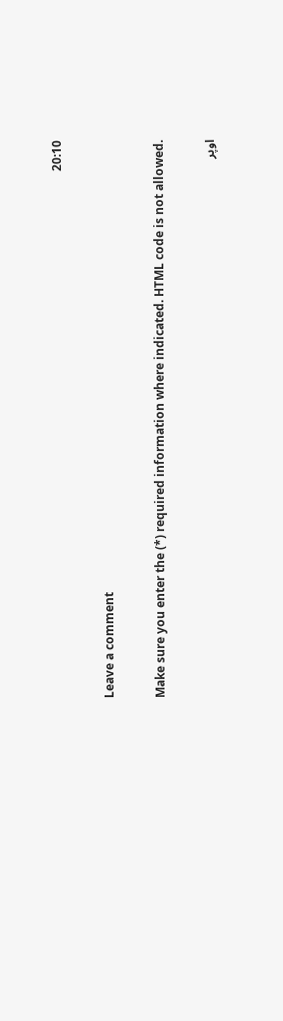20:10

Leave a comment

Make sure you enter the (*) required information where indicated. HTML code is not allowed.

اوپر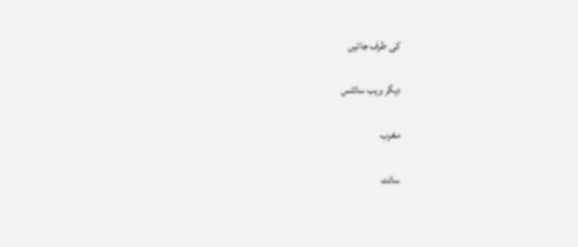کی طرف جائیں

دیگر ویب سائٹس

مغرب

سائٹ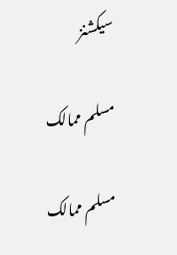سیکشنز

مسلم ممالک

مسلم ممالک